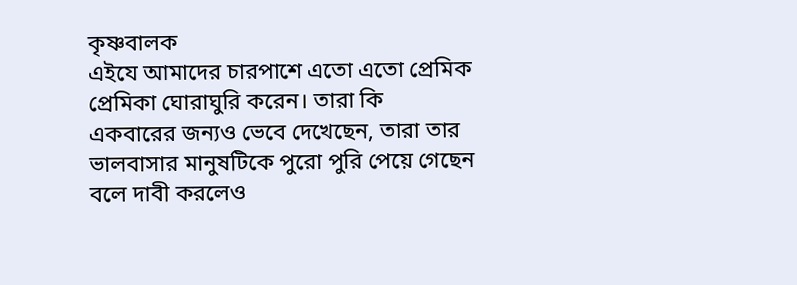কৃষ্ণবালক
এইযে আমাদের চারপাশে এতো এতো প্রেমিক প্রেমিকা ঘোরাঘুরি করেন। তারা কি একবারের জন্যও ভেবে দেখেছেন, তারা তার ভালবাসার মানুষটিকে পুরো পুরি পেয়ে গেছেন বলে দাবী করলেও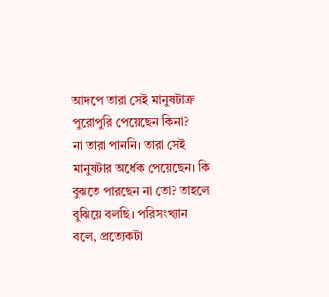আদপে তারা সেই মানুষটাক্র পুরোপুরি পেয়েছেন কিনা?
না তারা পাননি। তারা সেই মানুষটার অর্ধেক পেয়েছেন। কি বুঝতে পারছেন না তো? তাহলে বুঝিয়ে বলছি। পরিসংখ্যান বলে, প্রত্যেকটা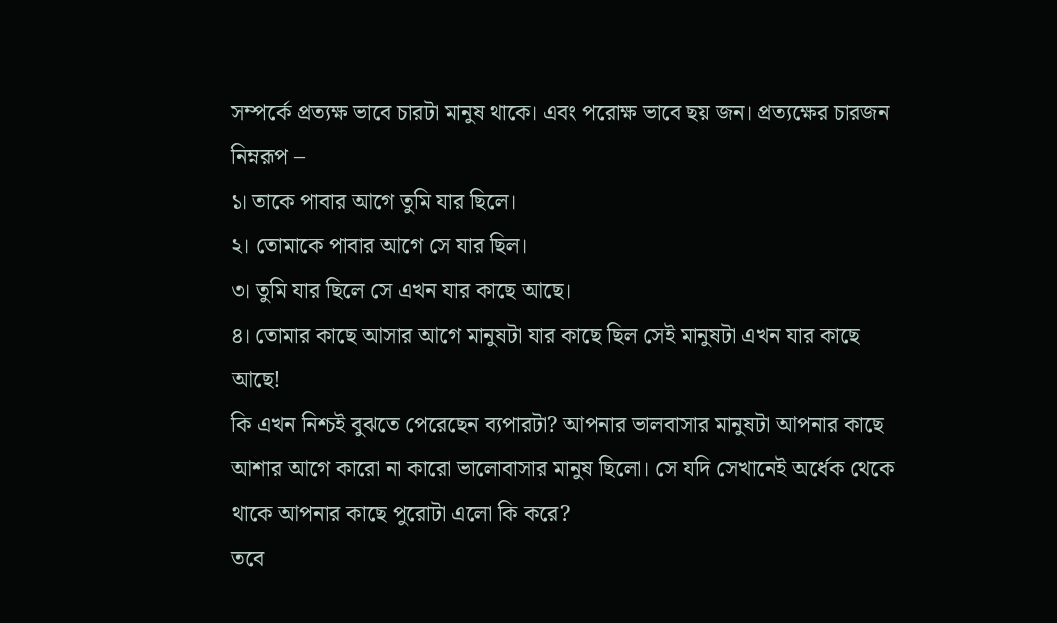সম্পর্কে প্রত্যক্ষ ভাবে চারটা মানুষ থাকে। এবং পরোক্ষ ভাবে ছয় জন। প্রত্যক্ষের চারজন নিম্নরূপ –
১। তাকে পাবার আগে তুমি যার ছিলে।
২। তোমাকে পাবার আগে সে যার ছিল।
৩। তুমি যার ছিলে সে এখন যার কাছে আছে।
৪। তোমার কাছে আসার আগে মানুষটা যার কাছে ছিল সেই মানুষটা এখন যার কাছে আছে!
কি এখন নিশ্চই বুঝতে পেরেছেন ব্যপারটা? আপনার ভালবাসার মানুষটা আপনার কাছে আশার আগে কারো না কারো ভালোবাসার মানুষ ছিলো। সে যদি সেখানেই অর্ধেক থেকে থাকে আপনার কাছে পুরোটা এলো কি করে?
তবে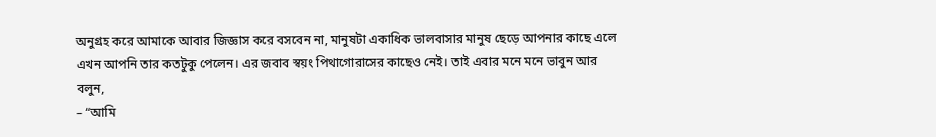অনুগ্রহ করে আমাকে আবার জিজ্ঞাস করে বসবেন না, মানুষটা একাধিক ভালবাসার মানুষ ছেড়ে আপনার কাছে এলে এখন আপনি তার কতটুকু পেলেন। এর জবাব স্বয়ং পিথাগোরাসের কাছেও নেই। তাই এবার মনে মনে ভাবুন আর বলুন,
– “আমি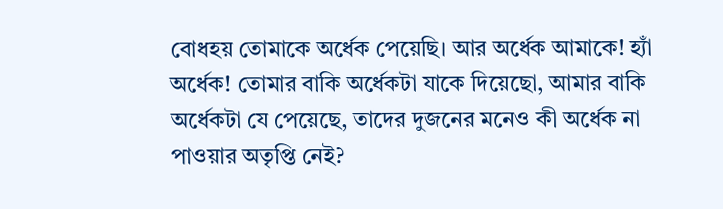বোধহয় তোমাকে অর্ধেক পেয়েছি। আর অর্ধেক আমাকে! হ্যাঁ অর্ধেক! তোমার বাকি অর্ধেকটা যাকে দিয়েছো, আমার বাকি অর্ধেকটা যে পেয়েছে, তাদের দুজনের মনেও কী অর্ধেক না পাওয়ার অতৃপ্তি নেই?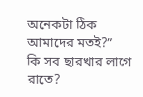অনেকটা ঠিক আমাদের মতই?”
কি সব ছারখার লাগে রাতে?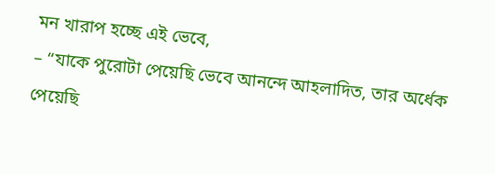মন খারাপ হচ্ছে এই ভেবে,
– “যাকে পুরোটা পেয়েছি ভেবে আনন্দে আহলাদিত, তার অর্ধেক পেয়েছি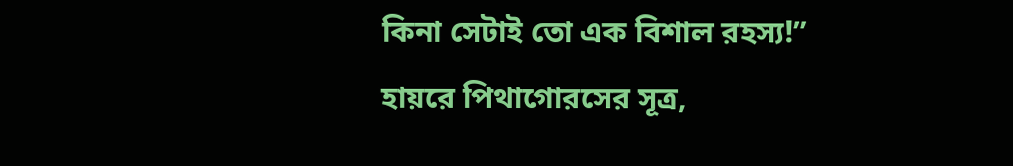কিনা সেটাই তো এক বিশাল রহস্য!”
হায়রে পিথাগোরসের সূত্র,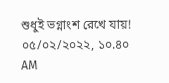শুধুই ভগ্নাংশ রেখে যায়!
০৫/০২/২০২২, ১০.৪০ AM